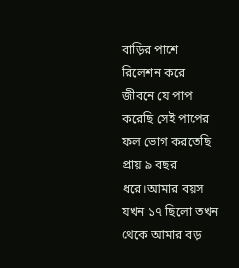বাড়ির পাশে রিলেশন করে জীবনে যে পাপ করেছি সেই পাপের ফল ভোগ করতেছি প্রায় ৯ বছর ধরে।আমার বয়স যখন ১৭ ছিলো তখন থেকে আমার বড়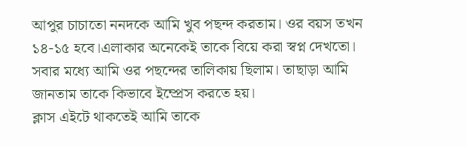আপুর চাচাতো ননদকে আমি খুব পছন্দ করতাম। ওর বয়স তখন ১৪-১৫ হবে।এলাকার অনেকেই তাকে বিয়ে করা স্বপ্ন দেখতো।
সবার মধ্যে আমি ওর পছন্দের তালিকায় ছিলাম। তাছাড়া আমি জানতাম তাকে কিভাবে ইম্প্রেস করতে হয়।
ক্লাস এইটে থাকতেই আমি তাকে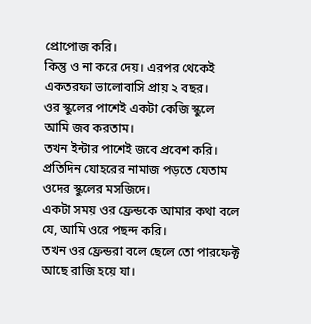প্রোপোজ করি।
কিন্তু ও না করে দেয়। এরপর থেকেই একতরফা ভালোবাসি প্রায় ২ বছর।
ওর স্কুলের পাশেই একটা কেজি স্কুলে আমি জব করতাম।
তখন ইন্টার পাশেই জবে প্রবেশ করি।
প্রতিদিন যোহরের নামাজ পড়তে যেতাম ওদের স্কুলের মসজিদে।
একটা সময় ওর ফ্রেন্ডকে আমার কথা বলে যে, আমি ওরে পছন্দ করি।
তখন ওর ফ্রেন্ডরা বলে ছেলে তো পারফেক্ট আছে রাজি হয়ে যা।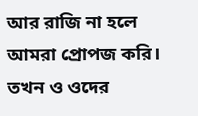আর রাজি না হলে আমরা প্রোপজ করি।
তখন ও ওদের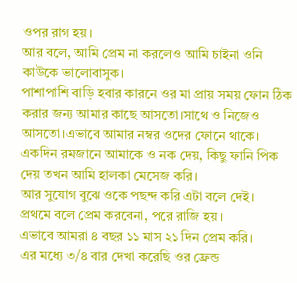ওপর রাগ হয়।
আর বলে, আমি প্রেম না করলেও আমি চাইনা ওনি কাউকে ভালোবাসুক।
পাশাপাশি বাড়ি হবার কারনে ওর মা প্রায় সময় ফোন ঠিক করার জন্য আমার কাছে আসতো।সাথে ও নিজেও আসতো।এভাবে আমার নম্বর ওদের ফোনে থাকে।
একদিন রমজানে আমাকে ও নক দেয়, কিছু ফানি পিক দেয় তখন আমি হালকা মেসেজ করি।
আর সুযোগ বুঝে ওকে পছন্দ করি এটা বলে দেই।
প্রথমে বলে প্রেম করবেনা, পরে রাজি হয়।
এভাবে আমরা ৪ বছর ১১ মাস ২১ দিন প্রেম করি।
এর মধ্যে ৩/৪ বার দেখা করেছি ওর ফ্রেন্ড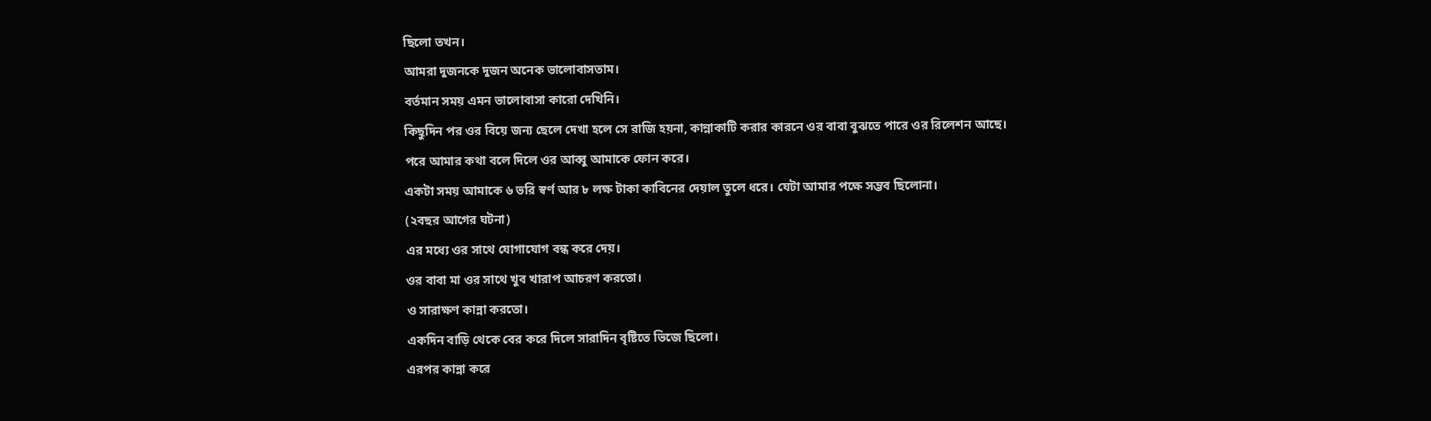ছিলো তখন।
আমরা দুজনকে দুজন অনেক ভালোবাসতাম।
বর্তমান সময় এমন ভালোবাসা কারো দেখিনি।
কিছুদিন পর ওর বিয়ে জন্য ছেলে দেখা হলে সে রাজি হয়না, কান্নাকাটি করার কারনে ওর বাবা বুঝতে পারে ওর রিলেশন আছে।
পরে আমার কথা বলে দিলে ওর আব্বু আমাকে ফোন করে।
একটা সময় আমাকে ৬ ভরি স্বর্ণ আর ৮ লক্ষ টাকা কাবিনের দেয়াল তুলে ধরে। যেটা আমার পক্ষে সম্ভব ছিলোনা।
(২বছর আগের ঘটনা)
এর মধ্যে ওর সাথে যোগাযোগ বন্ধ করে দেয়।
ওর বাবা মা ওর সাথে খুব খারাপ আচরণ করতো।
ও সারাক্ষণ কান্না করতো।
একদিন বাড়ি থেকে বের করে দিলে সারাদিন বৃষ্টিতে ভিজে ছিলো।
এরপর কান্না করে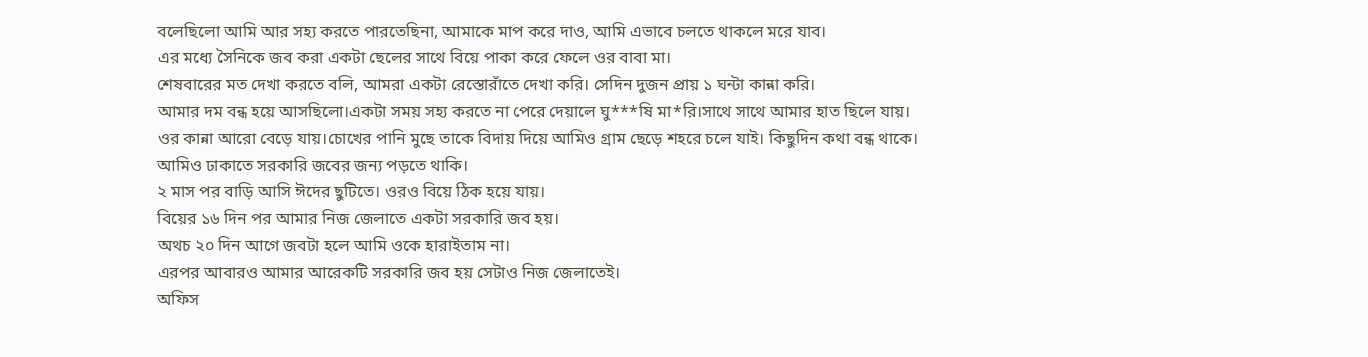বলেছিলো আমি আর সহ্য করতে পারতেছিনা, আমাকে মাপ করে দাও, আমি এভাবে চলতে থাকলে মরে যাব।
এর মধ্যে সৈনিকে জব করা একটা ছেলের সাথে বিয়ে পাকা করে ফেলে ওর বাবা মা।
শেষবারের মত দেখা করতে বলি, আমরা একটা রেস্তোরাঁতে দেখা করি। সেদিন দুজন প্রায় ১ ঘন্টা কান্না করি।
আমার দম বন্ধ হয়ে আসছিলো।একটা সময় সহ্য করতে না পেরে দেয়ালে ঘু***ষি মা*রি।সাথে সাথে আমার হাত ছিলে যায়।
ওর কান্না আরো বেড়ে যায়।চোখের পানি মুছে তাকে বিদায় দিয়ে আমিও গ্রাম ছেড়ে শহরে চলে যাই। কিছুদিন কথা বন্ধ থাকে।
আমিও ঢাকাতে সরকারি জবের জন্য পড়তে থাকি।
২ মাস পর বাড়ি আসি ঈদের ছুটিতে। ওরও বিয়ে ঠিক হয়ে যায়।
বিয়ের ১৬ দিন পর আমার নিজ জেলাতে একটা সরকারি জব হয়।
অথচ ২০ দিন আগে জবটা হলে আমি ওকে হারাইতাম না।
এরপর আবারও আমার আরেকটি সরকারি জব হয় সেটাও নিজ জেলাতেই।
অফিস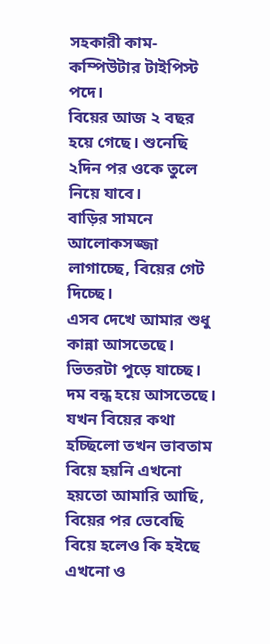সহকারী কাম-কম্পিউটার টাইপিস্ট পদে।
বিয়ের আজ ২ বছর হয়ে গেছে। শুনেছি ২দিন পর ওকে তুলে নিয়ে যাবে।
বাড়ির সামনে আলোকসজ্জা লাগাচ্ছে, বিয়ের গেট দিচ্ছে।
এসব দেখে আমার শুধু কান্না আসতেছে। ভিতরটা পুড়ে যাচ্ছে।
দম বন্ধ হয়ে আসতেছে।
যখন বিয়ের কথা হচ্ছিলো তখন ভাবতাম বিয়ে হয়নি এখনো হয়তো আমারি আছি, বিয়ের পর ভেবেছি বিয়ে হলেও কি হইছে এখনো ও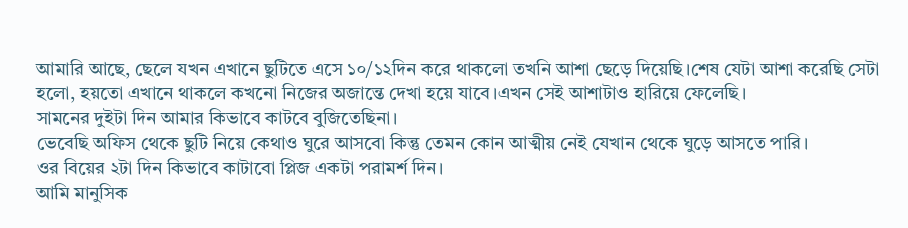আমারি আছে, ছেলে যখন এখানে ছুটিতে এসে ১০/১২দিন করে থাকলো তখনি আশা ছেড়ে দিয়েছি।শেষ যেটা আশা করেছি সেটা হলো, হয়তো এখানে থাকলে কখনো নিজের অজান্তে দেখা হয়ে যাবে।এখন সেই আশাটাও হারিয়ে ফেলেছি।
সামনের দুইটা দিন আমার কিভাবে কাটবে বুজিতেছিনা।
ভেবেছি অফিস থেকে ছুটি নিয়ে কেথাও ঘুরে আসবো কিন্তু তেমন কোন আত্মীয় নেই যেখান থেকে ঘুড়ে আসতে পারি।
ওর বিয়ের ২টা দিন কিভাবে কাটাবো প্লিজ একটা পরামর্শ দিন।
আমি মানুসিক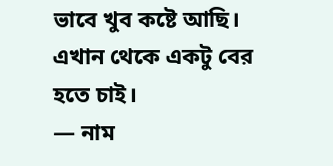ভাবে খুব কষ্টে আছি। এখান থেকে একটু বের হতে চাই।
— নাম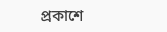প্রকাশে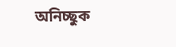অনিচ্ছুক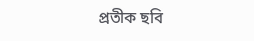প্রতীক ছবি